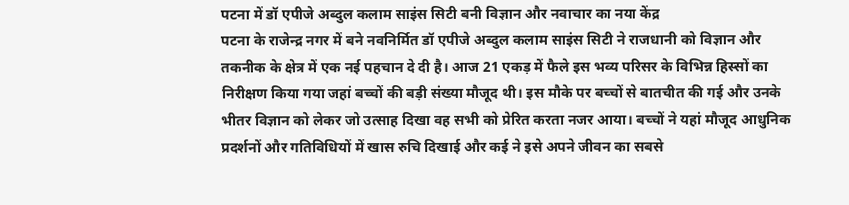पटना में डॉ एपीजे अब्दुल कलाम साइंस सिटी बनी विज्ञान और नवाचार का नया केंद्र
पटना के राजेन्द्र नगर में बने नवनिर्मित डॉ एपीजे अब्दुल कलाम साइंस सिटी ने राजधानी को विज्ञान और तकनीक के क्षेत्र में एक नई पहचान दे दी है। आज 21 एकड़ में फैले इस भव्य परिसर के विभिन्न हिस्सों का निरीक्षण किया गया जहां बच्चों की बड़ी संख्या मौजूद थी। इस मौके पर बच्चों से बातचीत की गई और उनके भीतर विज्ञान को लेकर जो उत्साह दिखा वह सभी को प्रेरित करता नजर आया। बच्चों ने यहां मौजूद आधुनिक प्रदर्शनों और गतिविधियों में खास रुचि दिखाई और कई ने इसे अपने जीवन का सबसे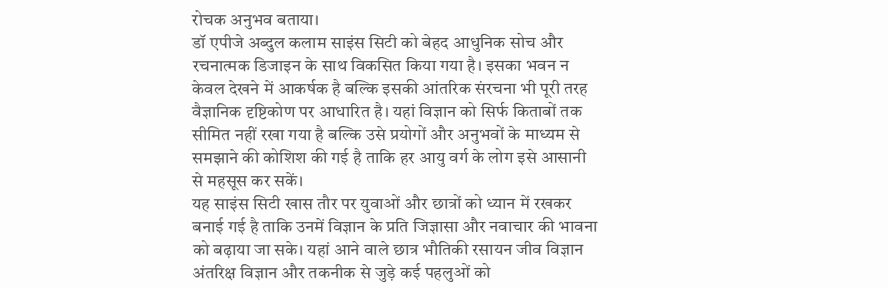रोचक अनुभव बताया।
डॉ एपीजे अब्दुल कलाम साइंस सिटी को बेहद आधुनिक सोच और रचनात्मक डिजाइन के साथ विकसित किया गया है। इसका भवन न केवल देखने में आकर्षक है बल्कि इसकी आंतरिक संरचना भी पूरी तरह वैज्ञानिक दृष्टिकोण पर आधारित है। यहां विज्ञान को सिर्फ किताबों तक सीमित नहीं रखा गया है बल्कि उसे प्रयोगों और अनुभवों के माध्यम से समझाने की कोशिश की गई है ताकि हर आयु वर्ग के लोग इसे आसानी से महसूस कर सकें।
यह साइंस सिटी खास तौर पर युवाओं और छात्रों को ध्यान में रखकर बनाई गई है ताकि उनमें विज्ञान के प्रति जिज्ञासा और नवाचार की भावना को बढ़ाया जा सके। यहां आने वाले छात्र भौतिकी रसायन जीव विज्ञान अंतरिक्ष विज्ञान और तकनीक से जुड़े कई पहलुओं को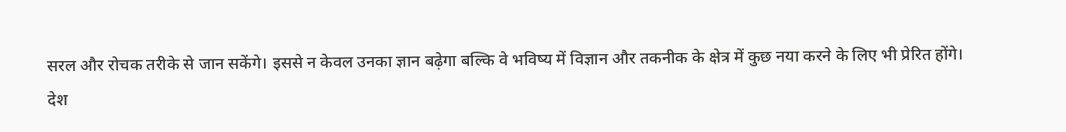सरल और रोचक तरीके से जान सकेंगे। इससे न केवल उनका ज्ञान बढ़ेगा बल्कि वे भविष्य में विज्ञान और तकनीक के क्षेत्र में कुछ नया करने के लिए भी प्रेरित होंगे।
देश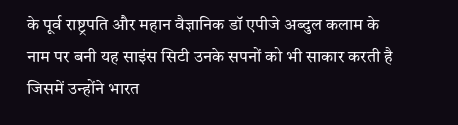के पूर्व राष्ट्रपति और महान वैज्ञानिक डॉ एपीजे अब्दुल कलाम के नाम पर बनी यह साइंस सिटी उनके सपनों को भी साकार करती है जिसमें उन्होंने भारत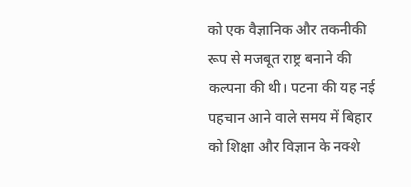को एक वैज्ञानिक और तकनीकी रूप से मजबूत राष्ट्र बनाने की कल्पना की थी। पटना की यह नई पहचान आने वाले समय में बिहार को शिक्षा और विज्ञान के नक्शे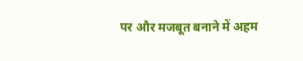पर और मजबूत बनाने में अहम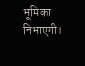भूमिका निभाएगी।